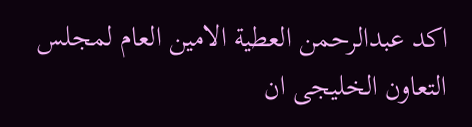اكد عبدالرحمن العطية الامين العام لمجلس التعاون الخليجى ان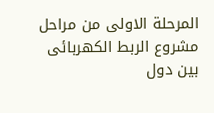المرحلة الاولى من مراحل مشروع الربط الكهربائى بين دول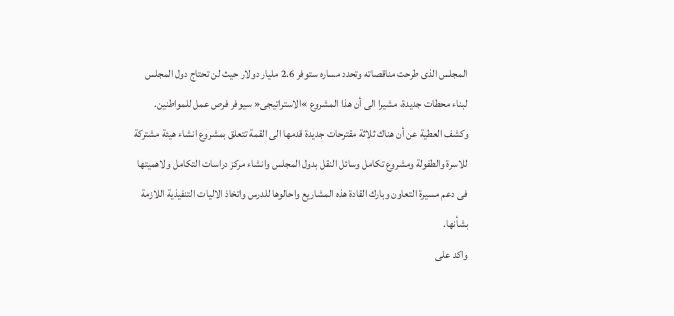المجلس الذى طرحت مناقصاته وتحدد مساره ستوفر 2.6 مليار دولار حيث لن تحتاج دول المجلس لبناء محطات جديدة، مشيرا الى أن هذا المشروع »الاستراتيجى« سيوفر فرص عمل للمواطنين.
وكشف العطية عن أن هناك ثلاثة مقترحات جديدة قدمها الى القمة تتعلق بمشروع انشاء هيئة مشتركة للاسرة والطفولة ومشروع تكامل وسائل النقل بدول المجلس وانشاء مركز دراسات التكامل ولاهميتها فى دعم مسيرة التعاون وبارك القادة هذه المشاريع واحالوها للدرس واتخاذ الاليات التنفيذية اللازمة بشأنها.
واكد على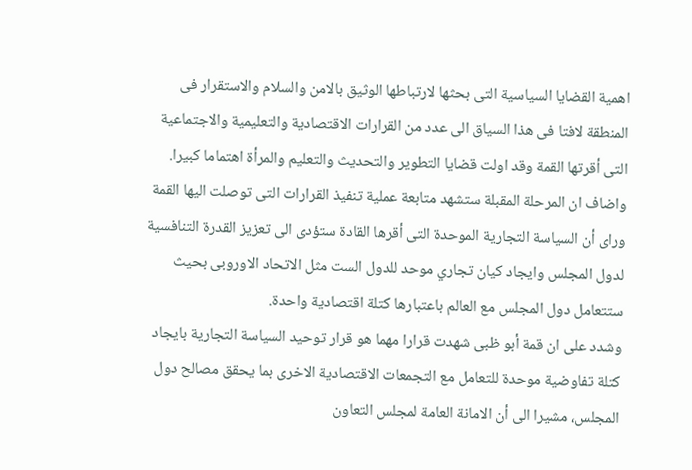اهمية القضايا السياسية التى بحثها لارتباطها الوثيق بالامن والسلام والاستقرار فى المنطقة لافتا فى هذا السياق الى عدد من القرارات الاقتصادية والتعليمية والاجتماعية التى أقرتها القمة وقد اولت قضايا التطوير والتحديث والتعليم والمرأة اهتماما كبيرا.
واضاف ان المرحلة المقبلة ستشهد متابعة عملية تنفيذ القرارات التى توصلت اليها القمة وراى أن السياسة التجارية الموحدة التى أقرها القادة ستؤدى الى تعزيز القدرة التنافسية لدول المجلس وايجاد كيان تجاري موحد للدول الست مثل الاتحاد الاوروبى بحيث ستتعامل دول المجلس مع العالم باعتبارها كتلة اقتصادية واحدة.
وشدد على ان قمة أبو ظبى شهدت قرارا مهما هو قرار توحيد السياسة التجارية بايجاد كتلة تفاوضية موحدة للتعامل مع التجمعات الاقتصادية الاخرى بما يحقق مصالح دول المجلس، مشيرا الى أن الامانة العامة لمجلس التعاون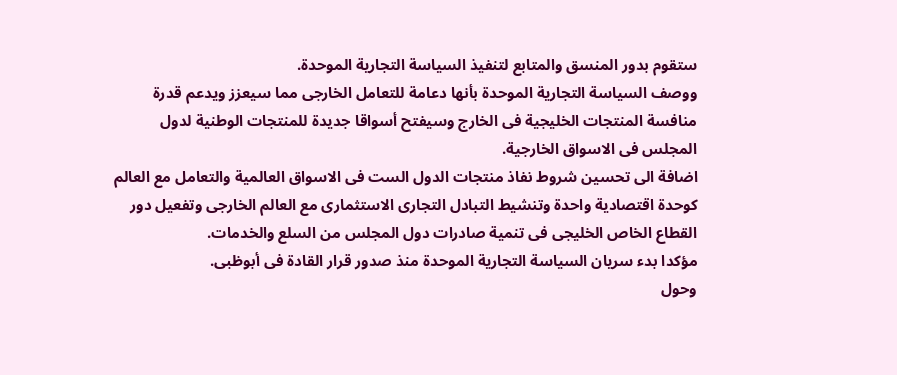ستقوم بدور المنسق والمتابع لتنفيذ السياسة التجارية الموحدة.
ووصف السياسة التجارية الموحدة بأنها دعامة للتعامل الخارجى مما سيعزز ويدعم قدرة منافسة المنتجات الخليجية فى الخارج وسيفتح أسواقا جديدة للمنتجات الوطنية لدول المجلس فى الاسواق الخارجية.
اضافة الى تحسين شروط نفاذ منتجات الدول الست فى الاسواق العالمية والتعامل مع العالم كوحدة اقتصادية واحدة وتنشيط التبادل التجارى الاستثمارى مع العالم الخارجى وتفعيل دور القطاع الخاص الخليجى فى تنمية صادرات دول المجلس من السلع والخدمات.
مؤكدا بدء سريان السياسة التجارية الموحدة منذ صدور قرار القادة فى أبوظبى.
وحول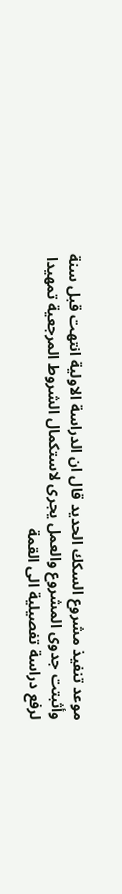موعد تنفيذ مشروع السكك الحديد قال ان الدراسة الاولية انتهت قبل سنة وأثبتت جدوى المشروع والعمل يجرى لاستكمال الشروط المرجعية تمهيدا لرفع دراسة تفصيلية الى القمة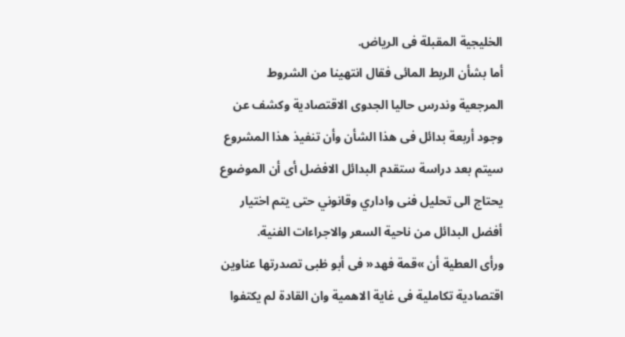الخليجية المقبلة فى الرياض.
أما بشأن الربط المائى فقال انتهينا من الشروط المرجعية وندرس حاليا الجدوى الاقتصادية وكشف عن وجود أربعة بدائل فى هذا الشأن وأن تنفيذ هذا المشروع سيتم بعد دراسة ستقدم البدائل الافضل أى أن الموضوع يحتاج الى تحليل فنى واداري وقانوني حتى يتم اختيار أفضل البدائل من ناحية السعر والاجراءات الفنية.
ورأى العطية أن »قمة فهد« فى أبو ظبى تصدرتها عناوين اقتصادية تكاملية فى غاية الاهمية وان القادة لم يكتفوا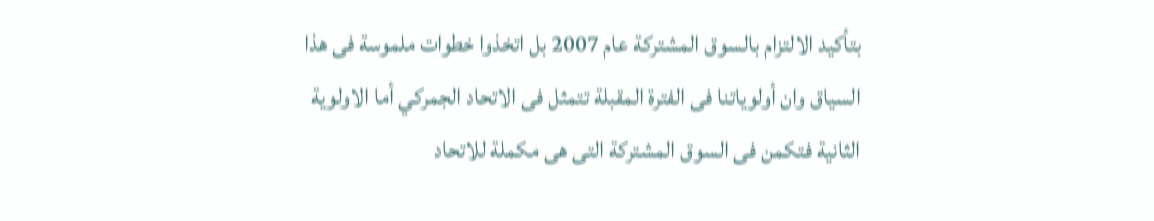بتأكيد الالتزام بالسوق المشتركة عام 2007 بل اتخذوا خطوات ملموسة فى هذا السياق وان أولوياتنا فى الفترة المقبلة تتمثل فى الاتحاد الجمركي أما الاولوية الثانية فتكمن فى السوق المشتركة التى هى مكملة للاتحاد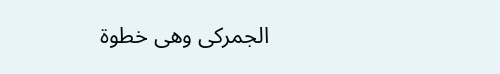الجمركى وهى خطوة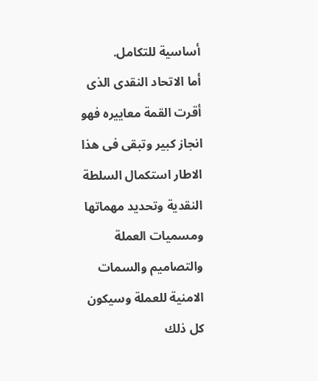أساسية للتكامل.
أما الاتحاد النقدى الذى أقرت القمة معاييره فهو انجاز كبير وتبقى فى هذا الاطار استكمال السلطة النقدية وتحديد مهماتها ومسميات العملة والتصاميم والسمات الامنية للعملة وسيكون كل ذلك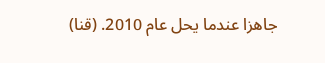جاهزا عندما يحل عام 2010. (قنا)